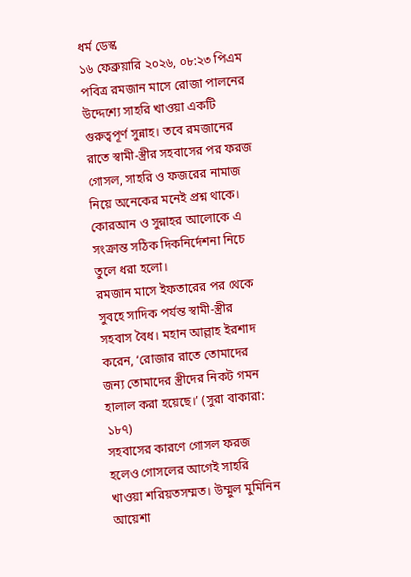ধর্ম ডেস্ক
১৬ ফেব্রুয়ারি ২০২৬, ০৮:২৩ পিএম
পবিত্র রমজান মাসে রোজা পালনের উদ্দেশ্যে সাহরি খাওয়া একটি গুরুত্বপূর্ণ সুন্নাহ। তবে রমজানের রাতে স্বামী-স্ত্রীর সহবাসের পর ফরজ গোসল, সাহরি ও ফজরের নামাজ নিয়ে অনেকের মনেই প্রশ্ন থাকে। কোরআন ও সুন্নাহর আলোকে এ সংক্রান্ত সঠিক দিকনির্দেশনা নিচে তুলে ধরা হলো।
রমজান মাসে ইফতারের পর থেকে সুবহে সাদিক পর্যন্ত স্বামী-স্ত্রীর সহবাস বৈধ। মহান আল্লাহ ইরশাদ করেন, ‘রোজার রাতে তোমাদের জন্য তোমাদের স্ত্রীদের নিকট গমন হালাল করা হয়েছে।’ (সুরা বাকারা: ১৮৭)
সহবাসের কারণে গোসল ফরজ হলেও গোসলের আগেই সাহরি খাওয়া শরিয়তসম্মত। উম্মুল মুমিনিন আয়েশা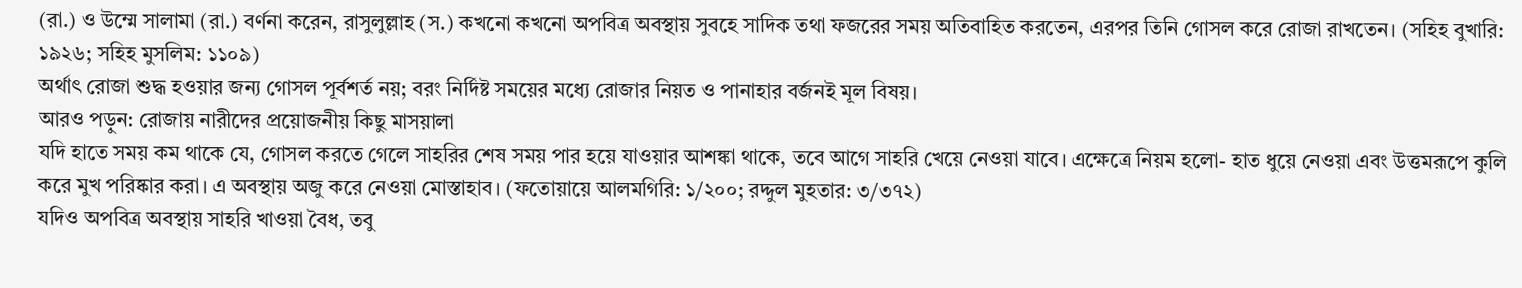(রা.) ও উম্মে সালামা (রা.) বর্ণনা করেন, রাসুলুল্লাহ (স.) কখনো কখনো অপবিত্র অবস্থায় সুবহে সাদিক তথা ফজরের সময় অতিবাহিত করতেন, এরপর তিনি গোসল করে রোজা রাখতেন। (সহিহ বুখারি: ১৯২৬; সহিহ মুসলিম: ১১০৯)
অর্থাৎ রোজা শুদ্ধ হওয়ার জন্য গোসল পূর্বশর্ত নয়; বরং নির্দিষ্ট সময়ের মধ্যে রোজার নিয়ত ও পানাহার বর্জনই মূল বিষয়।
আরও পড়ুন: রোজায় নারীদের প্রয়োজনীয় কিছু মাসয়ালা
যদি হাতে সময় কম থাকে যে, গোসল করতে গেলে সাহরির শেষ সময় পার হয়ে যাওয়ার আশঙ্কা থাকে, তবে আগে সাহরি খেয়ে নেওয়া যাবে। এক্ষেত্রে নিয়ম হলো- হাত ধুয়ে নেওয়া এবং উত্তমরূপে কুলি করে মুখ পরিষ্কার করা। এ অবস্থায় অজু করে নেওয়া মোস্তাহাব। (ফতোয়ায়ে আলমগিরি: ১/২০০; রদ্দুল মুহতার: ৩/৩৭২)
যদিও অপবিত্র অবস্থায় সাহরি খাওয়া বৈধ, তবু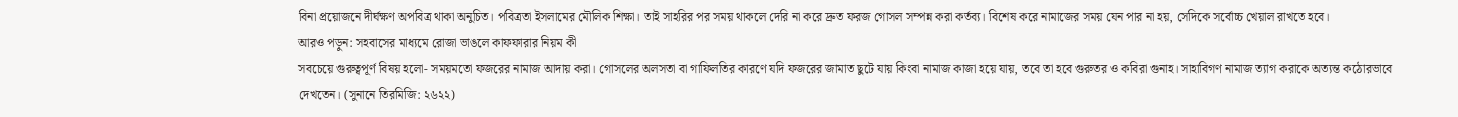বিনা প্রয়োজনে দীর্ঘক্ষণ অপবিত্র থাকা অনুচিত। পবিত্রতা ইসলামের মৌলিক শিক্ষা। তাই সাহরির পর সময় থাকলে দেরি না করে দ্রুত ফরজ গোসল সম্পন্ন করা কর্তব্য। বিশেষ করে নামাজের সময় যেন পার না হয়, সেদিকে সর্বোচ্চ খেয়াল রাখতে হবে।
আরও পড়ুন: সহবাসের মাধ্যমে রোজা ভাঙলে কাফফারার নিয়ম কী
সবচেয়ে গুরুত্বপূর্ণ বিষয় হলো- সময়মতো ফজরের নামাজ আদায় করা। গোসলের অলসতা বা গাফিলতির কারণে যদি ফজরের জামাত ছুটে যায় কিংবা নামাজ কাজা হয়ে যায়, তবে তা হবে গুরুতর ও কবিরা গুনাহ। সাহাবিগণ নামাজ ত্যাগ করাকে অত্যন্ত কঠোরভাবে দেখতেন। (সুনানে তিরমিজি: ২৬২২)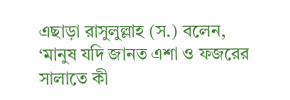এছাড়া রাসুলুল্লাহ (স.) বলেন, ‘মানুষ যদি জানত এশা ও ফজরের সালাতে কী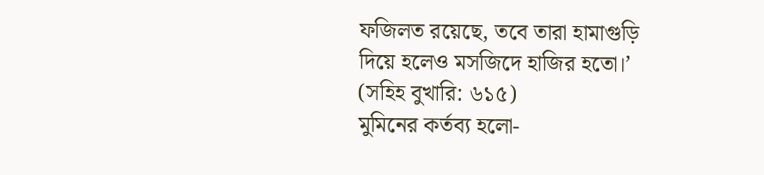ফজিলত রয়েছে, তবে তারা হামাগুড়ি দিয়ে হলেও মসজিদে হাজির হতো।’ (সহিহ বুখারি: ৬১৫)
মুমিনের কর্তব্য হলো-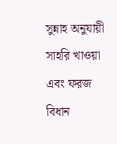সুন্নাহ অনুযায়ী সাহরি খাওয়া এবং ফরজ বিধান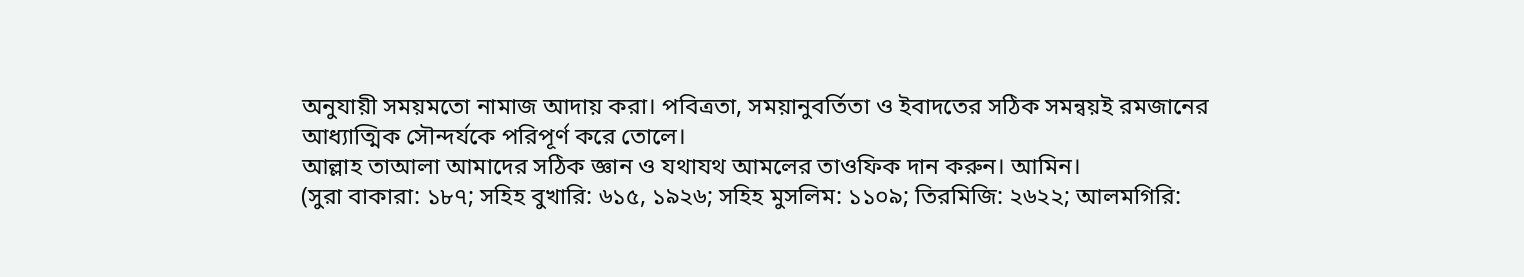অনুযায়ী সময়মতো নামাজ আদায় করা। পবিত্রতা, সময়ানুবর্তিতা ও ইবাদতের সঠিক সমন্বয়ই রমজানের আধ্যাত্মিক সৌন্দর্যকে পরিপূর্ণ করে তোলে।
আল্লাহ তাআলা আমাদের সঠিক জ্ঞান ও যথাযথ আমলের তাওফিক দান করুন। আমিন।
(সুরা বাকারা: ১৮৭; সহিহ বুখারি: ৬১৫, ১৯২৬; সহিহ মুসলিম: ১১০৯; তিরমিজি: ২৬২২; আলমগিরি: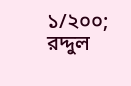১/২০০; রদ্দুল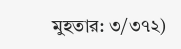মুহতার: ৩/৩৭২)